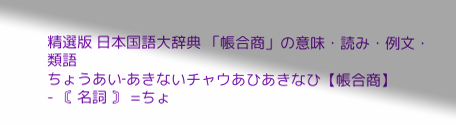精選版 日本国語大辞典 「帳合商」の意味・読み・例文・類語
ちょうあい‐あきないチャウあひあきなひ【帳合商】
- 〘 名詞 〙 =ちょ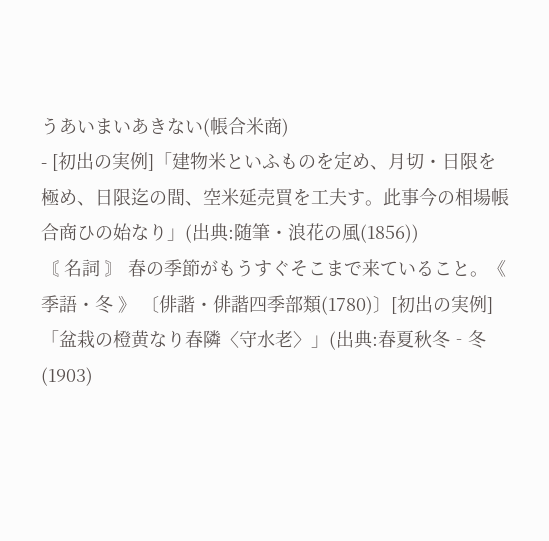うあいまいあきない(帳合米商)
- [初出の実例]「建物米といふものを定め、月切・日限を極め、日限迄の間、空米延売買を工夫す。此事今の相場帳合商ひの始なり」(出典:随筆・浪花の風(1856))
〘 名詞 〙 春の季節がもうすぐそこまで来ていること。《 季語・冬 》 〔俳諧・俳諧四季部類(1780)〕[初出の実例]「盆栽の橙黄なり春隣〈守水老〉」(出典:春夏秋冬‐冬(1903)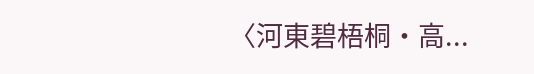〈河東碧梧桐・高...